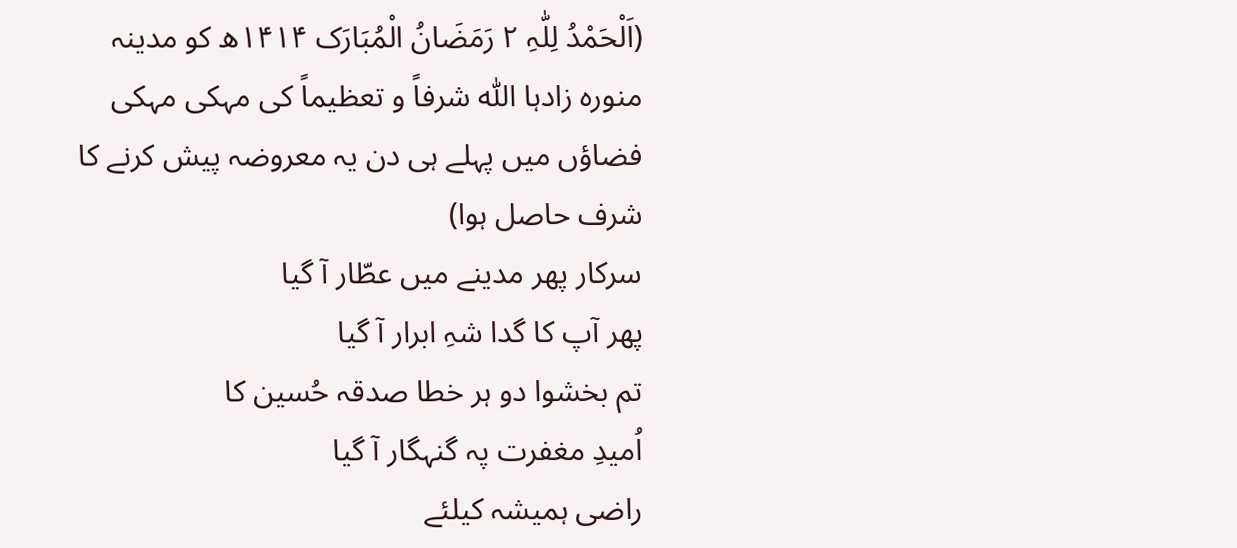(اَلْحَمْدُ لِلّٰہِ ۲ رَمَضَانُ الْمُبَارَک ۱۴۱۴ھ کو مدینہ منورہ زادہا اللّٰہ شرفاً و تعظیماً کی مہکی مہکی فضاؤں میں پہلے ہی دن یہ معروضہ پیش کرنے کا شرف حاصل ہوا)
سرکار پھر مدینے میں عطّار آ گیا
پھر آپ کا گدا شہِ ابرار آ گیا
تم بخشوا دو ہر خطا صدقہ حُسین کا
اُمیدِ مغفرت پہ گنہگار آ گیا
راضی ہمیشہ کیلئے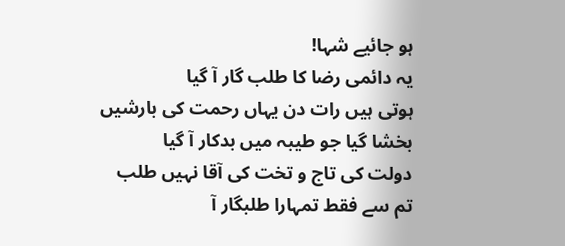ہو جائیے شہا!
یہ دائمی رضا کا طلب گار آ گیا
ہوتی ہیں رات دن یہاں رحمت کی بارشیں
بخشا گیا جو طیبہ میں بدکار آ گیا
دولت کی تاج و تخت کی آقا نہیں طلب
تم سے فقط تمہارا طلبگار آ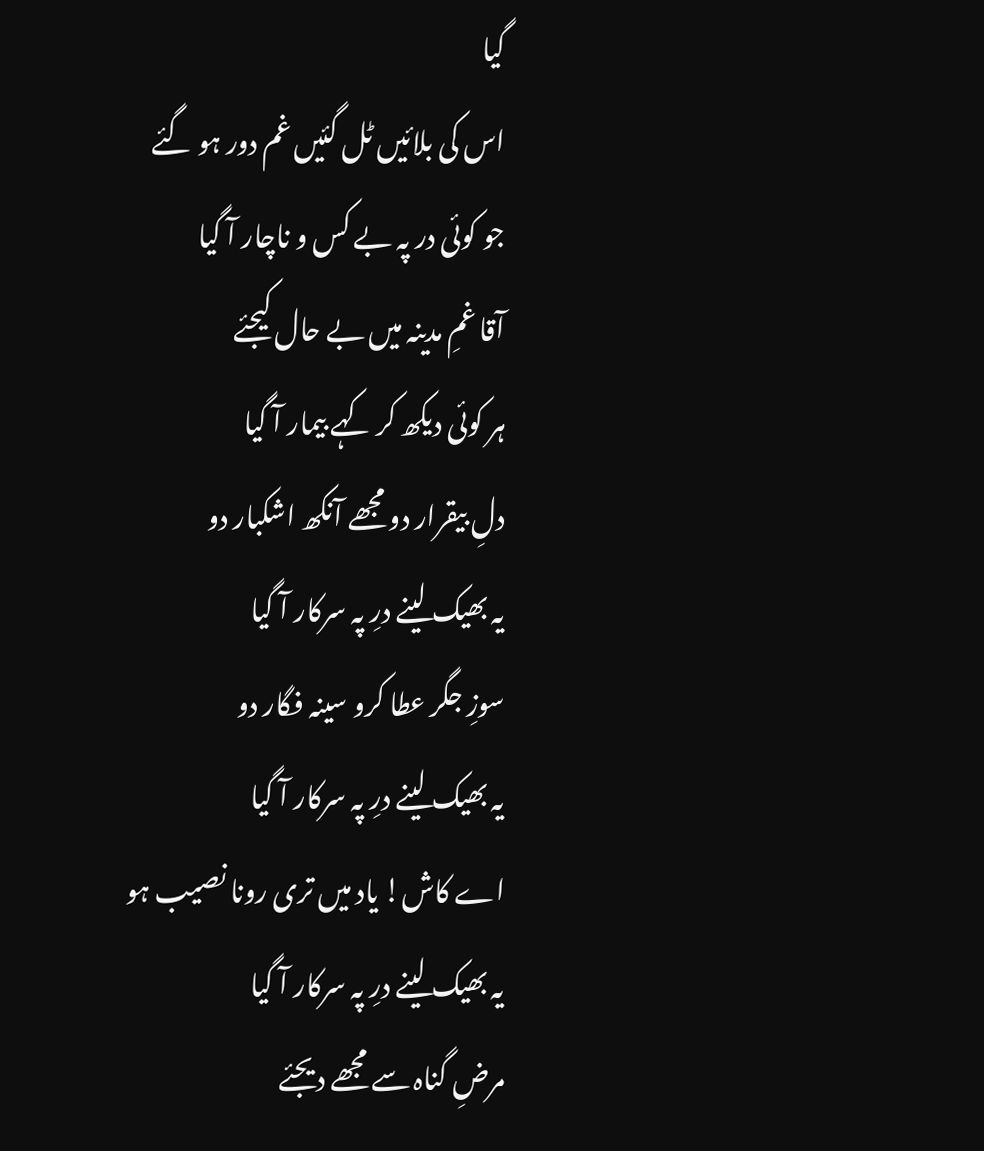گیا
اس کی بلائیں ٹل گئیں غم دور ہو گئے
جو کوئی در پہ بے کس و ناچار آ گیا
آقا غمِ مدینہ میں بے حال کیجئے
ہر کوئی دیکھ کر کہے بیمار آ گیا
دلِ بیقرار دو مجھے آنکھ اشکبار دو
یہ بھیک لینے درِ پہ سرکار آ گیا
سوزِ جگر عطا کرو سینہ فگار دو
یہ بھیک لینے درِ پہ سرکار آ گیا
اے کاش! یاد میں تری رونا نصیب ہو
یہ بھیک لینے درِ پہ سرکار آ گیا
مرضِ گناہ سے مجھے دیجئے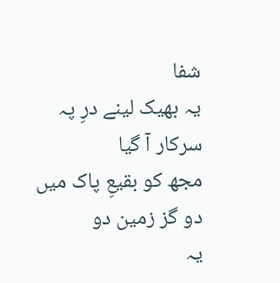شفا
یہ بھیک لینے درِ پہ سرکار آ گیا
مجھ کو بقیعِ پاک میں دو گز زمین دو
یہ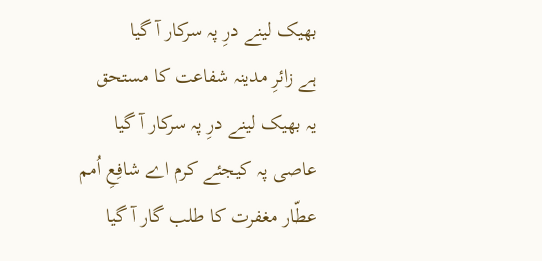بھیک لینے درِ پہ سرکار آ گیا
ہے زائرِ مدینہ شفاعت کا مستحق
یہ بھیک لینے درِ پہ سرکار آ گیا
عاصی پہ کیجئے کرم اے شافِعِ اُمم
عطّار مغفرت کا طلب گار آ گیا